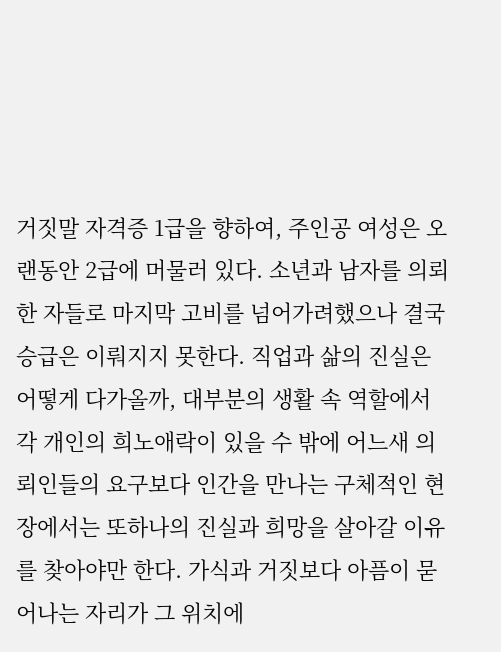거짓말 자격증 1급을 향하여, 주인공 여성은 오랜동안 2급에 머물러 있다. 소년과 남자를 의뢰한 자들로 마지막 고비를 넘어가려했으나 결국 승급은 이뤄지지 못한다. 직업과 삶의 진실은 어떻게 다가올까, 대부분의 생활 속 역할에서 각 개인의 희노애락이 있을 수 밖에 어느새 의뢰인들의 요구보다 인간을 만나는 구체적인 현장에서는 또하나의 진실과 희망을 살아갈 이유를 찾아야만 한다. 가식과 거짓보다 아픔이 묻어나는 자리가 그 위치에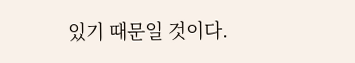있기 때문일 것이다.